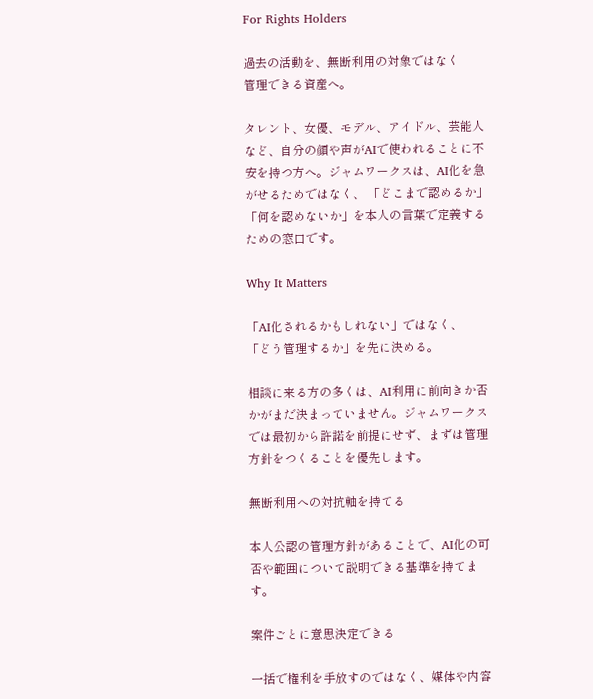For Rights Holders

過去の活動を、無断利用の対象ではなく
管理できる資産へ。

タレント、女優、モデル、アイドル、芸能人など、自分の顔や声がAIで使われることに不安を持つ方へ。ジャムワークスは、AI化を急がせるためではなく、 「どこまで認めるか」「何を認めないか」を本人の言葉で定義するための窓口です。

Why It Matters

「AI化されるかもしれない」ではなく、
「どう管理するか」を先に決める。

相談に来る方の多くは、AI利用に前向きか否かがまだ決まっていません。ジャムワークスでは最初から許諾を前提にせず、まずは管理方針をつくることを優先します。

無断利用への対抗軸を持てる

本人公認の管理方針があることで、AI化の可否や範囲について説明できる基準を持てます。

案件ごとに意思決定できる

一括で権利を手放すのではなく、媒体や内容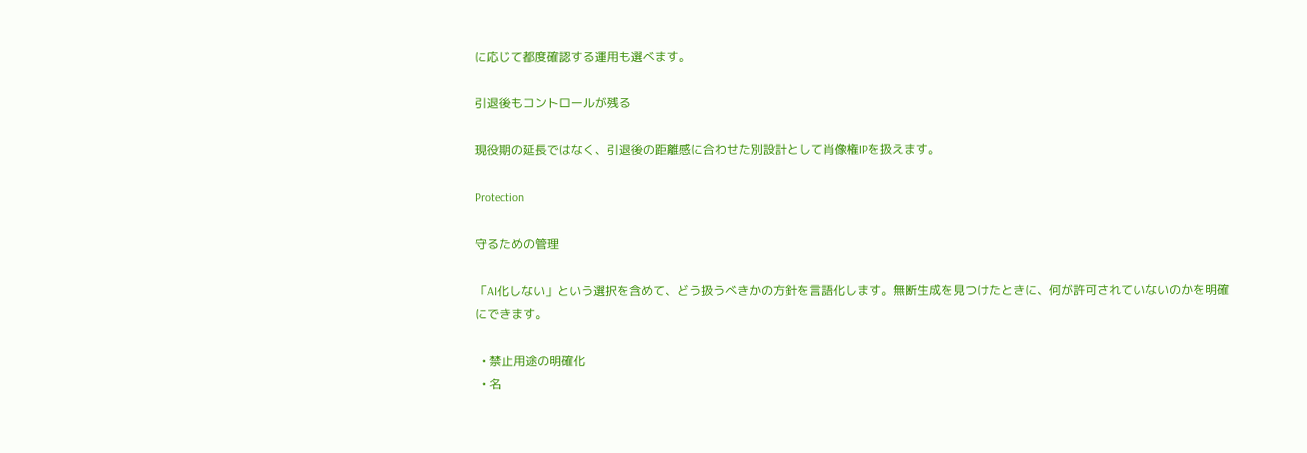に応じて都度確認する運用も選べます。

引退後もコントロールが残る

現役期の延長ではなく、引退後の距離感に合わせた別設計として肖像権IPを扱えます。

Protection

守るための管理

「AI化しない」という選択を含めて、どう扱うべきかの方針を言語化します。無断生成を見つけたときに、何が許可されていないのかを明確にできます。

  • 禁止用途の明確化
  • 名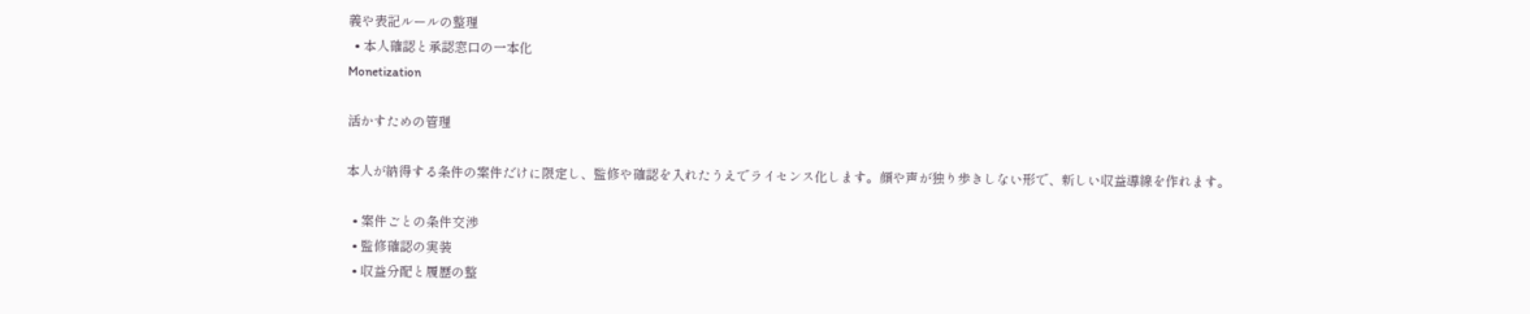義や表記ルールの整理
  • 本人確認と承認窓口の一本化
Monetization

活かすための管理

本人が納得する条件の案件だけに限定し、監修や確認を入れたうえでライセンス化します。顔や声が独り歩きしない形で、新しい収益導線を作れます。

  • 案件ごとの条件交渉
  • 監修確認の実装
  • 収益分配と履歴の整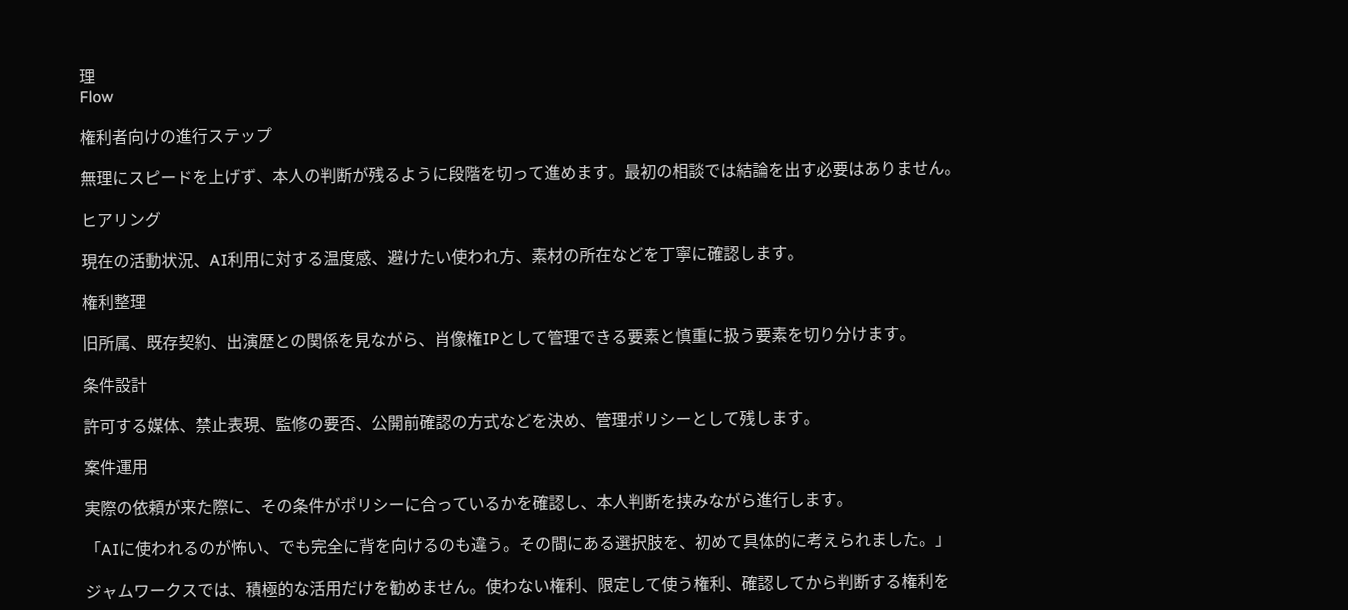理
Flow

権利者向けの進行ステップ

無理にスピードを上げず、本人の判断が残るように段階を切って進めます。最初の相談では結論を出す必要はありません。

ヒアリング

現在の活動状況、AI利用に対する温度感、避けたい使われ方、素材の所在などを丁寧に確認します。

権利整理

旧所属、既存契約、出演歴との関係を見ながら、肖像権IPとして管理できる要素と慎重に扱う要素を切り分けます。

条件設計

許可する媒体、禁止表現、監修の要否、公開前確認の方式などを決め、管理ポリシーとして残します。

案件運用

実際の依頼が来た際に、その条件がポリシーに合っているかを確認し、本人判断を挟みながら進行します。

「AIに使われるのが怖い、でも完全に背を向けるのも違う。その間にある選択肢を、初めて具体的に考えられました。」

ジャムワークスでは、積極的な活用だけを勧めません。使わない権利、限定して使う権利、確認してから判断する権利を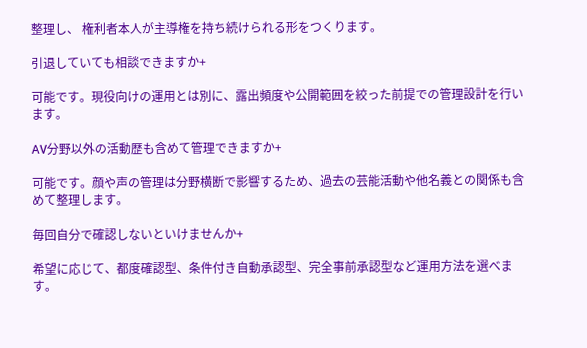整理し、 権利者本人が主導権を持ち続けられる形をつくります。

引退していても相談できますか+

可能です。現役向けの運用とは別に、露出頻度や公開範囲を絞った前提での管理設計を行います。

AV分野以外の活動歴も含めて管理できますか+

可能です。顔や声の管理は分野横断で影響するため、過去の芸能活動や他名義との関係も含めて整理します。

毎回自分で確認しないといけませんか+

希望に応じて、都度確認型、条件付き自動承認型、完全事前承認型など運用方法を選べます。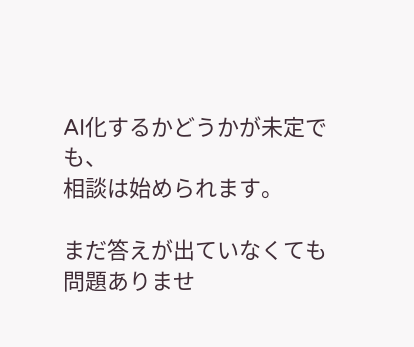AI化するかどうかが未定でも、
相談は始められます。

まだ答えが出ていなくても問題ありませ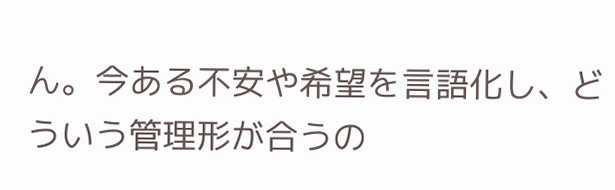ん。今ある不安や希望を言語化し、どういう管理形が合うの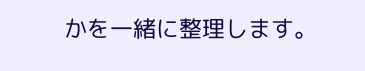かを一緒に整理します。